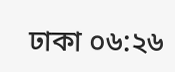ঢাকা ০৬:২৬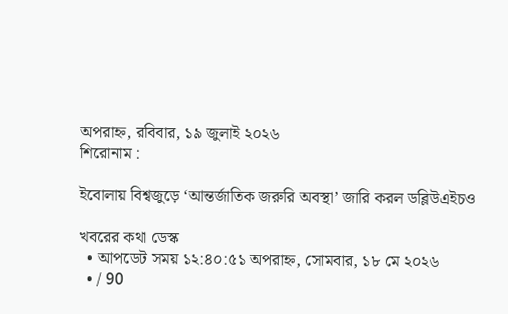অপরাহ্ন, রবিবার, ১৯ জুলাই ২০২৬
শিরোনাম :

ইবোলায় বিশ্বজুড়ে ‘আন্তর্জাতিক জরুরি অবস্থা’ জারি করল ডব্লিউএইচও

খবরের কথা ডেস্ক
  • আপডেট সময় ১২:৪০:৫১ অপরাহ্ন, সোমবার, ১৮ মে ২০২৬
  • / 90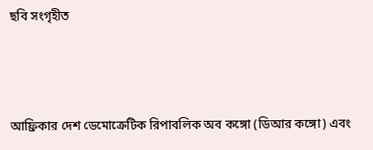ছবি সংগৃহীত



আফ্রিকার দেশ ডেমোক্রেটিক রিপাবলিক অব কঙ্গো (ডিআর কঙ্গো) এবং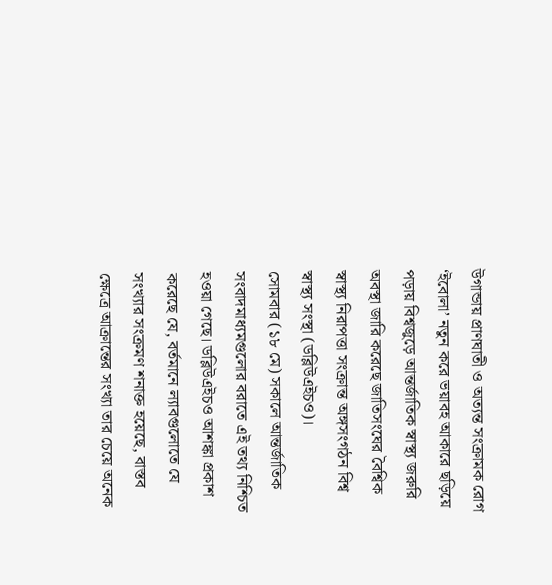উগান্ডায় প্রাণঘাতী ও অত্যন্ত সংক্রামক রোগ ‘ইবোলা’ নতুন করে ভয়াবহ আকারে ছড়িয়ে পড়ায় বিশ্বজুড়ে আন্তর্জাতিক স্বাস্থ্য জরুরি অবস্থা জারি করেছে জাতিসংঘের বৈশ্বিক স্বাস্থ্য নিরাপত্তা সংক্রান্ত অঙ্গসংগঠন বিশ্ব স্বাস্থ্য সংস্থা (ডব্লিউএইচও)।
সোমবার (১৮ মে) সকালে আন্তর্জাতিক সংবাদমাধ্যমগুলোর বরাতে এই তথ্য নিশ্চিত হওয়া গেছে। ডব্লিউএইচও আশঙ্কা প্রকাশ করেছে যে, বর্তমানে ল্যাবগুলোতে যে সংখ্যার সংক্রমণ শনাক্ত হয়েছে, বাস্তব ক্ষেত্রে আক্রান্তের সংখ্যা তার চেয়ে অনেক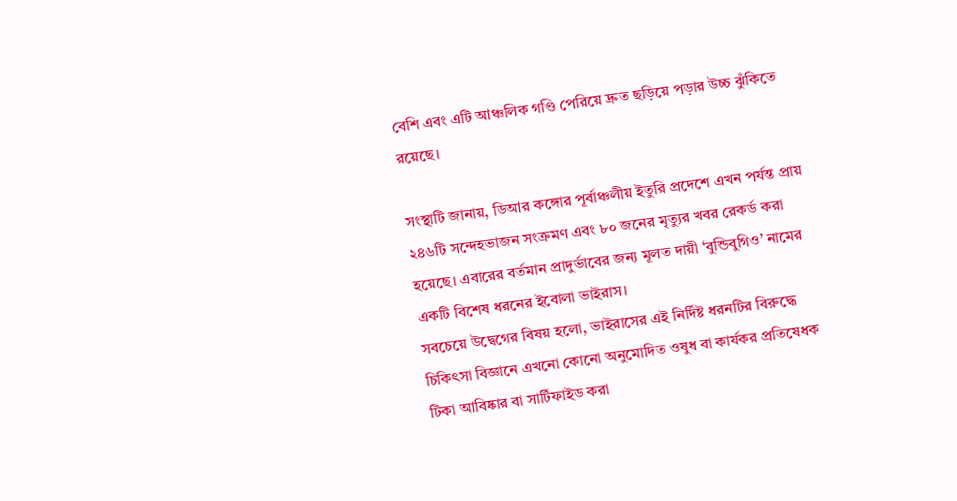বেশি এবং এটি আঞ্চলিক গণ্ডি পেরিয়ে দ্রুত ছড়িয়ে পড়ার উচ্চ ঝুঁকিতে রয়েছে।

সংস্থাটি জানায়, ডিআর কঙ্গোর পূর্বাঞ্চলীয় ইতুরি প্রদেশে এখন পর্যন্ত প্রায় ২৪৬টি সন্দেহভাজন সংক্রমণ এবং ৮০ জনের মৃত্যুর খবর রেকর্ড করা হয়েছে। এবারের বর্তমান প্রাদুর্ভাবের জন্য মূলত দায়ী ‘বুন্ডিবুগিও’ নামের একটি বিশেষ ধরনের ইবোলা ভাইরাস।
সবচেয়ে উদ্বেগের বিষয় হলো, ভাইরাসের এই নির্দিষ্ট ধরনটির বিরুদ্ধে চিকিৎসা বিজ্ঞানে এখনো কোনো অনুমোদিত ওষুধ বা কার্যকর প্রতিষেধক টিকা আবিষ্কার বা সার্টিফাইড করা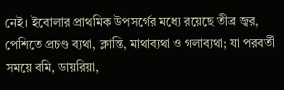নেই। ইবোলার প্রাথমিক উপসর্গের মধ্যে রয়েছে তীব্র জ্বর, পেশিতে প্রচণ্ড ব্যথা, ক্লান্তি, মাথাব্যথা ও গলাব্যথা; যা পরবর্তী সময়ে বমি, ডায়রিয়া,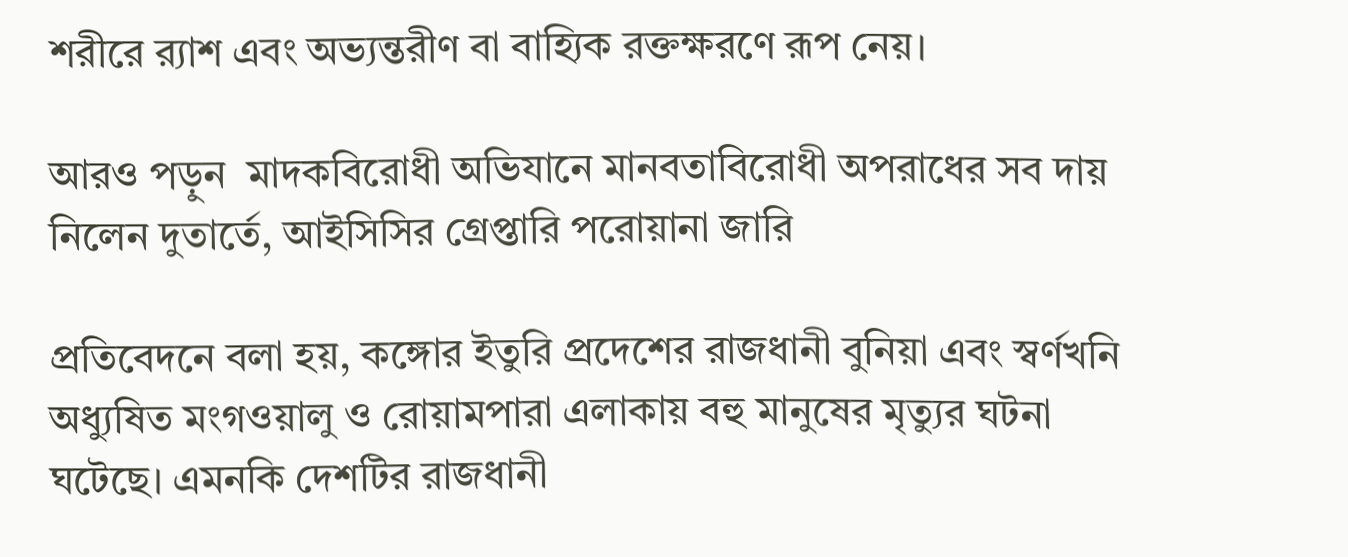শরীরে র‍্যাশ এবং অভ্যন্তরীণ বা বাহ্যিক রক্তক্ষরণে রূপ নেয়।

আরও পড়ুন  মাদকবিরোধী অভিযানে মানবতাবিরোধী অপরাধের সব দায় নিলেন দুতার্তে, আইসিসির গ্রেপ্তারি পরোয়ানা জারি

প্রতিবেদনে বলা হয়, কঙ্গোর ইতুরি প্রদেশের রাজধানী বুনিয়া এবং স্বর্ণখনি অধ্যুষিত মংগওয়ালু ও রোয়ামপারা এলাকায় বহু মানুষের মৃত্যুর ঘটনা ঘটেছে। এমনকি দেশটির রাজধানী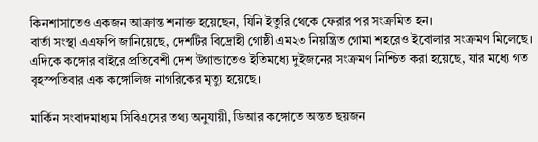কিনশাসাতেও একজন আক্রান্ত শনাক্ত হয়েছেন, যিনি ইতুরি থেকে ফেরার পর সংক্রমিত হন।
বার্তা সংস্থা এএফপি জানিয়েছে, দেশটির বিদ্রোহী গোষ্ঠী এম২৩ নিয়ন্ত্রিত গোমা শহরেও ইবোলার সংক্রমণ মিলেছে। এদিকে কঙ্গোর বাইরে প্রতিবেশী দেশ উগান্ডাতেও ইতিমধ্যে দুইজনের সংক্রমণ নিশ্চিত করা হয়েছে, যার মধ্যে গত বৃহস্পতিবার এক কঙ্গোলিজ নাগরিকের মৃত্যু হয়েছে।

মার্কিন সংবাদমাধ্যম সিবিএসের তথ্য অনুযায়ী, ডিআর কঙ্গোতে অন্তত ছয়জন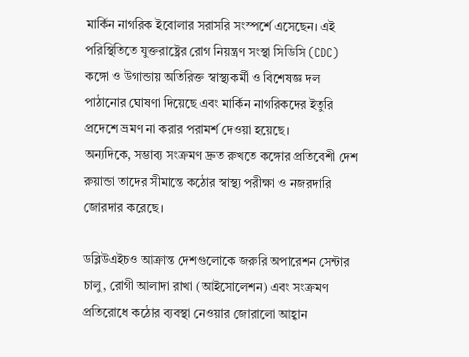মার্কিন নাগরিক ইবোলার সরাসরি সংস্পর্শে এসেছেন। এই পরিস্থিতিতে যুক্তরাষ্ট্রের রোগ নিয়ন্ত্রণ সংস্থা সিডিসি (CDC) কঙ্গো ও উগান্ডায় অতিরিক্ত স্বাস্থ্যকর্মী ও বিশেষজ্ঞ দল পাঠানোর ঘোষণা দিয়েছে এবং মার্কিন নাগরিকদের ইতুরি প্রদেশে ভ্রমণ না করার পরামর্শ দেওয়া হয়েছে।
অন্যদিকে, সম্ভাব্য সংক্রমণ দ্রুত রুখতে কঙ্গোর প্রতিবেশী দেশ রুয়ান্ডা তাদের সীমান্তে কঠোর স্বাস্থ্য পরীক্ষা ও নজরদারি জোরদার করেছে।

ডব্লিউএইচও আক্রান্ত দেশগুলোকে জরুরি অপারেশন সেন্টার চালু, রোগী আলাদা রাখা (আইসোলেশন) এবং সংক্রমণ প্রতিরোধে কঠোর ব্যবস্থা নেওয়ার জোরালো আহ্বান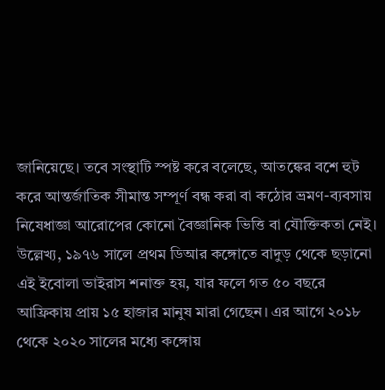জানিয়েছে। তবে সংস্থাটি স্পষ্ট করে বলেছে, আতঙ্কের বশে হুট করে আন্তর্জাতিক সীমান্ত সম্পূর্ণ বন্ধ করা বা কঠোর ভ্রমণ-ব্যবসায় নিষেধাজ্ঞা আরোপের কোনো বৈজ্ঞানিক ভিত্তি বা যৌক্তিকতা নেই।
উল্লেখ্য, ১৯৭৬ সালে প্রথম ডিআর কঙ্গোতে বাদুড় থেকে ছড়ানো এই ইবোলা ভাইরাস শনাক্ত হয়, যার ফলে গত ৫০ বছরে আফ্রিকায় প্রায় ১৫ হাজার মানুষ মারা গেছেন। এর আগে ২০১৮ থেকে ২০২০ সালের মধ্যে কঙ্গোয়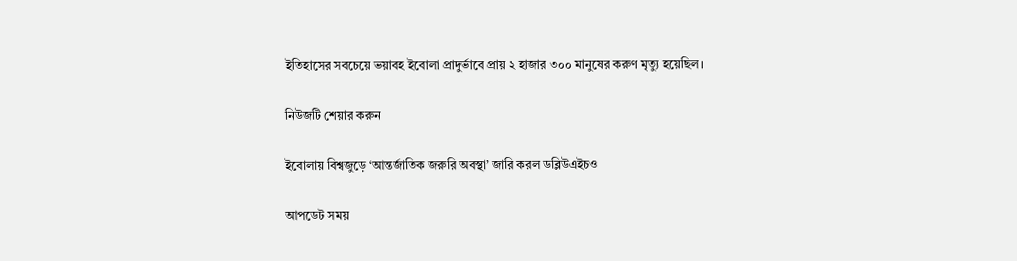ইতিহাসের সবচেয়ে ভয়াবহ ইবোলা প্রাদুর্ভাবে প্রায় ২ হাজার ৩০০ মানুষের করুণ মৃত্যু হয়েছিল।

নিউজটি শেয়ার করুন

ইবোলায় বিশ্বজুড়ে ‘আন্তর্জাতিক জরুরি অবস্থা’ জারি করল ডব্লিউএইচও

আপডেট সময়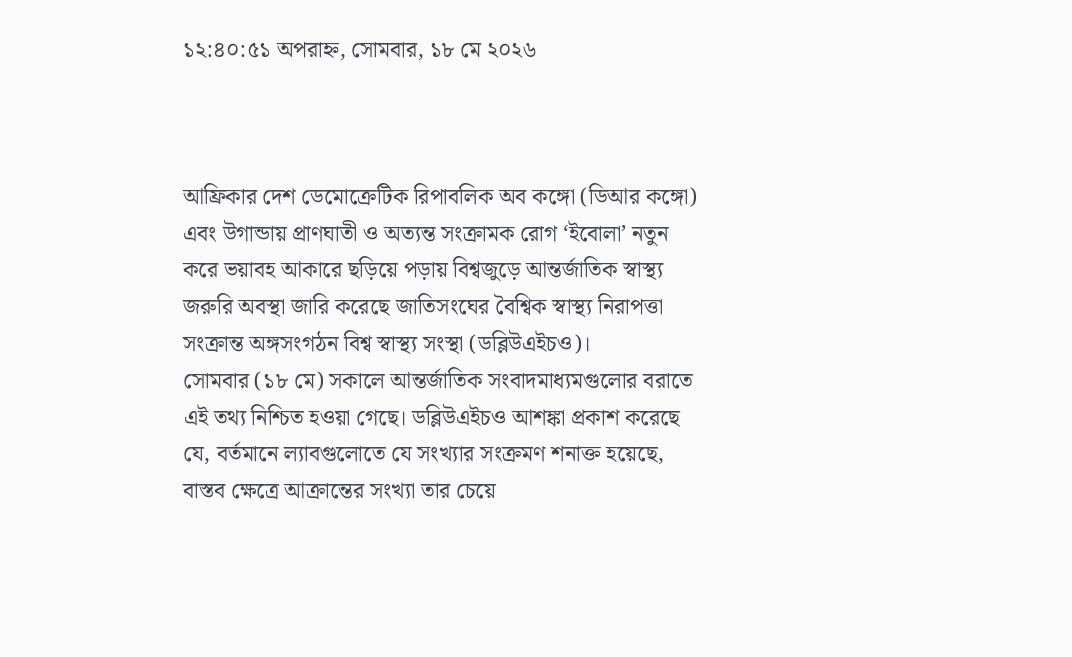১২:৪০:৫১ অপরাহ্ন, সোমবার, ১৮ মে ২০২৬



আফ্রিকার দেশ ডেমোক্রেটিক রিপাবলিক অব কঙ্গো (ডিআর কঙ্গো) এবং উগান্ডায় প্রাণঘাতী ও অত্যন্ত সংক্রামক রোগ ‘ইবোলা’ নতুন করে ভয়াবহ আকারে ছড়িয়ে পড়ায় বিশ্বজুড়ে আন্তর্জাতিক স্বাস্থ্য জরুরি অবস্থা জারি করেছে জাতিসংঘের বৈশ্বিক স্বাস্থ্য নিরাপত্তা সংক্রান্ত অঙ্গসংগঠন বিশ্ব স্বাস্থ্য সংস্থা (ডব্লিউএইচও)।
সোমবার (১৮ মে) সকালে আন্তর্জাতিক সংবাদমাধ্যমগুলোর বরাতে এই তথ্য নিশ্চিত হওয়া গেছে। ডব্লিউএইচও আশঙ্কা প্রকাশ করেছে যে, বর্তমানে ল্যাবগুলোতে যে সংখ্যার সংক্রমণ শনাক্ত হয়েছে, বাস্তব ক্ষেত্রে আক্রান্তের সংখ্যা তার চেয়ে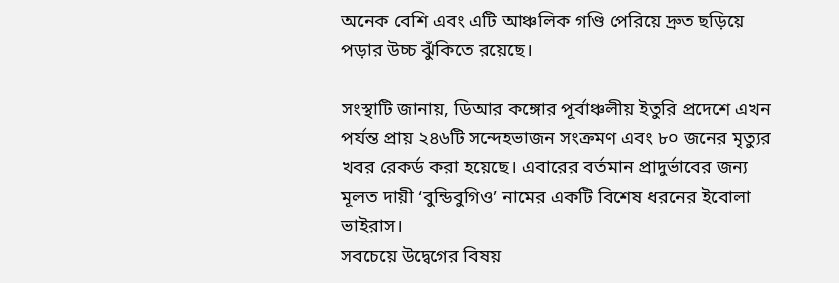অনেক বেশি এবং এটি আঞ্চলিক গণ্ডি পেরিয়ে দ্রুত ছড়িয়ে পড়ার উচ্চ ঝুঁকিতে রয়েছে।

সংস্থাটি জানায়, ডিআর কঙ্গোর পূর্বাঞ্চলীয় ইতুরি প্রদেশে এখন পর্যন্ত প্রায় ২৪৬টি সন্দেহভাজন সংক্রমণ এবং ৮০ জনের মৃত্যুর খবর রেকর্ড করা হয়েছে। এবারের বর্তমান প্রাদুর্ভাবের জন্য মূলত দায়ী ‘বুন্ডিবুগিও’ নামের একটি বিশেষ ধরনের ইবোলা ভাইরাস।
সবচেয়ে উদ্বেগের বিষয়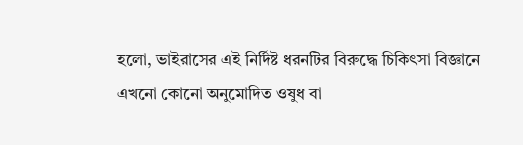হলো, ভাইরাসের এই নির্দিষ্ট ধরনটির বিরুদ্ধে চিকিৎসা বিজ্ঞানে এখনো কোনো অনুমোদিত ওষুধ বা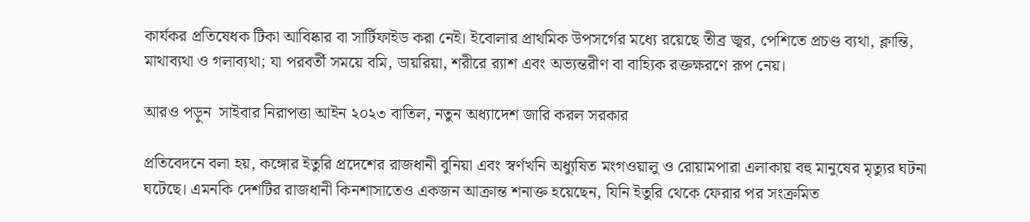কার্যকর প্রতিষেধক টিকা আবিষ্কার বা সার্টিফাইড করা নেই। ইবোলার প্রাথমিক উপসর্গের মধ্যে রয়েছে তীব্র জ্বর, পেশিতে প্রচণ্ড ব্যথা, ক্লান্তি, মাথাব্যথা ও গলাব্যথা; যা পরবর্তী সময়ে বমি, ডায়রিয়া, শরীরে র‍্যাশ এবং অভ্যন্তরীণ বা বাহ্যিক রক্তক্ষরণে রূপ নেয়।

আরও পড়ুন  সাইবার নিরাপত্তা আইন ২০২৩ বাতিল, নতুন অধ্যাদেশ জারি করল সরকার

প্রতিবেদনে বলা হয়, কঙ্গোর ইতুরি প্রদেশের রাজধানী বুনিয়া এবং স্বর্ণখনি অধ্যুষিত মংগওয়ালু ও রোয়ামপারা এলাকায় বহু মানুষের মৃত্যুর ঘটনা ঘটেছে। এমনকি দেশটির রাজধানী কিনশাসাতেও একজন আক্রান্ত শনাক্ত হয়েছেন, যিনি ইতুরি থেকে ফেরার পর সংক্রমিত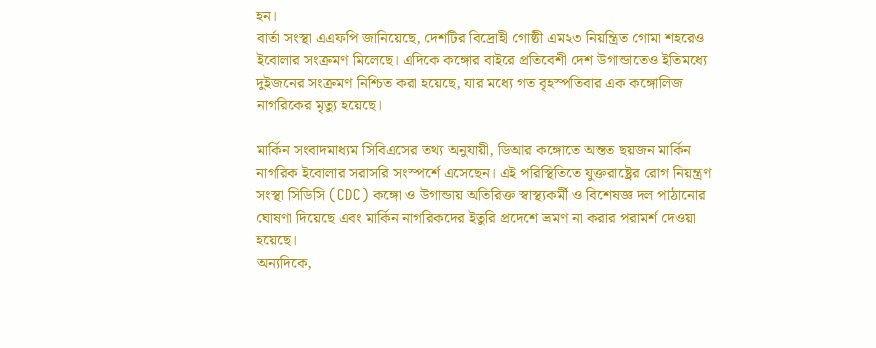হন।
বার্তা সংস্থা এএফপি জানিয়েছে, দেশটির বিদ্রোহী গোষ্ঠী এম২৩ নিয়ন্ত্রিত গোমা শহরেও ইবোলার সংক্রমণ মিলেছে। এদিকে কঙ্গোর বাইরে প্রতিবেশী দেশ উগান্ডাতেও ইতিমধ্যে দুইজনের সংক্রমণ নিশ্চিত করা হয়েছে, যার মধ্যে গত বৃহস্পতিবার এক কঙ্গোলিজ নাগরিকের মৃত্যু হয়েছে।

মার্কিন সংবাদমাধ্যম সিবিএসের তথ্য অনুযায়ী, ডিআর কঙ্গোতে অন্তত ছয়জন মার্কিন নাগরিক ইবোলার সরাসরি সংস্পর্শে এসেছেন। এই পরিস্থিতিতে যুক্তরাষ্ট্রের রোগ নিয়ন্ত্রণ সংস্থা সিডিসি (CDC) কঙ্গো ও উগান্ডায় অতিরিক্ত স্বাস্থ্যকর্মী ও বিশেষজ্ঞ দল পাঠানোর ঘোষণা দিয়েছে এবং মার্কিন নাগরিকদের ইতুরি প্রদেশে ভ্রমণ না করার পরামর্শ দেওয়া হয়েছে।
অন্যদিকে,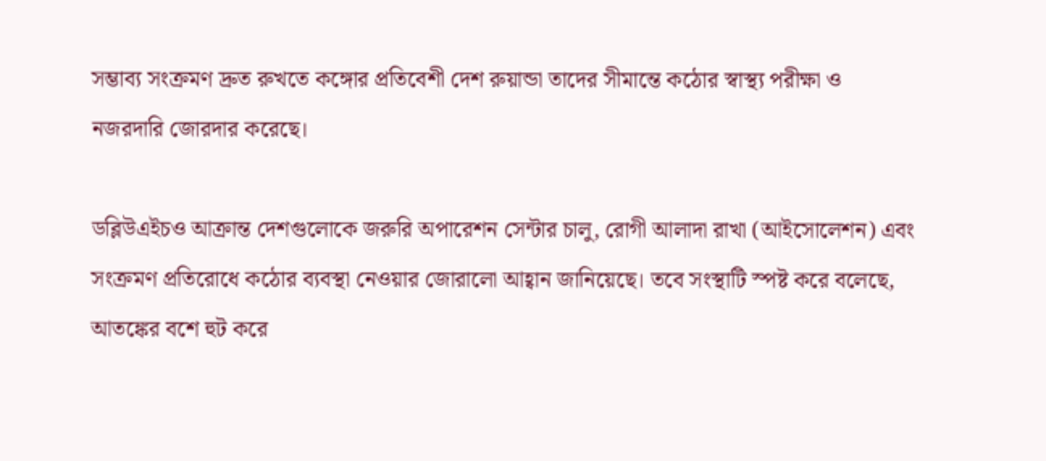সম্ভাব্য সংক্রমণ দ্রুত রুখতে কঙ্গোর প্রতিবেশী দেশ রুয়ান্ডা তাদের সীমান্তে কঠোর স্বাস্থ্য পরীক্ষা ও নজরদারি জোরদার করেছে।

ডব্লিউএইচও আক্রান্ত দেশগুলোকে জরুরি অপারেশন সেন্টার চালু, রোগী আলাদা রাখা (আইসোলেশন) এবং সংক্রমণ প্রতিরোধে কঠোর ব্যবস্থা নেওয়ার জোরালো আহ্বান জানিয়েছে। তবে সংস্থাটি স্পষ্ট করে বলেছে, আতঙ্কের বশে হুট করে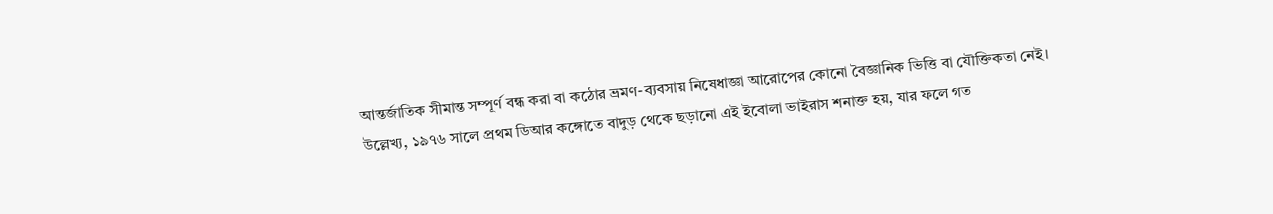আন্তর্জাতিক সীমান্ত সম্পূর্ণ বন্ধ করা বা কঠোর ভ্রমণ-ব্যবসায় নিষেধাজ্ঞা আরোপের কোনো বৈজ্ঞানিক ভিত্তি বা যৌক্তিকতা নেই।
উল্লেখ্য, ১৯৭৬ সালে প্রথম ডিআর কঙ্গোতে বাদুড় থেকে ছড়ানো এই ইবোলা ভাইরাস শনাক্ত হয়, যার ফলে গত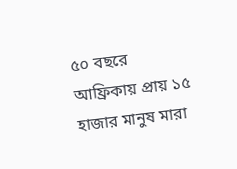৫০ বছরে আফ্রিকায় প্রায় ১৫ হাজার মানুষ মারা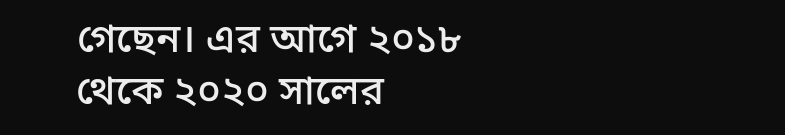গেছেন। এর আগে ২০১৮ থেকে ২০২০ সালের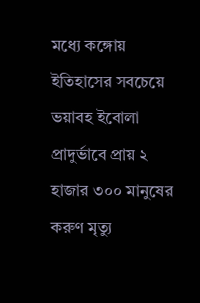মধ্যে কঙ্গোয় ইতিহাসের সবচেয়ে ভয়াবহ ইবোলা প্রাদুর্ভাবে প্রায় ২ হাজার ৩০০ মানুষের করুণ মৃত্যু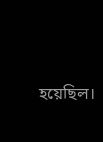হয়েছিল।